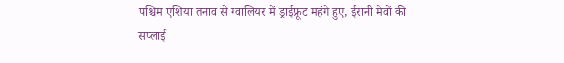पश्चिम एशिया तनाव से ग्वालियर में ड्राईफ्रूट महंगे हुए, ईरानी मेवों की सप्लाई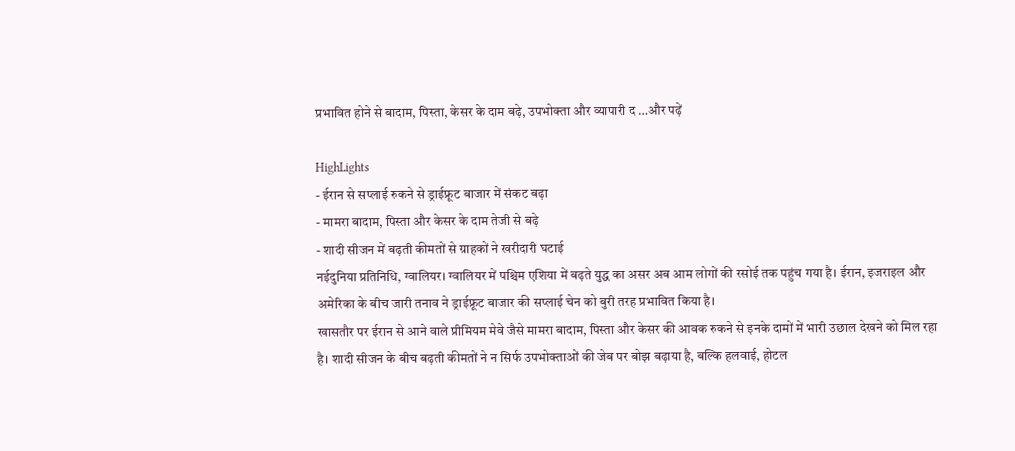प्रभावित होने से बादाम, पिस्ता, केसर के दाम बढ़े, उपभोक्ता और व्यापारी द …और पढ़ें

HighLights
- ईरान से सप्लाई रुकने से ड्राईफ्रूट बाजार में संकट बढ़ा
- मामरा बादाम, पिस्ता और केसर के दाम तेजी से बढ़े
- शादी सीजन में बढ़ती कीमतों से ग्राहकों ने खरीदारी घटाई
नईदुनिया प्रतिनिधि, ग्वालियर। ग्वालियर में पश्चिम एशिया में बढ़ते युद्ध का असर अब आम लोगों की रसोई तक पहुंच गया है। ईरान, इजराइल और अमेरिका के बीच जारी तनाव ने ड्राईफ्रूट बाजार की सप्लाई चेन को बुरी तरह प्रभावित किया है।
खासतौर पर ईरान से आने वाले प्रीमियम मेवे जैसे मामरा बादाम, पिस्ता और केसर की आवक रुकने से इनके दामों में भारी उछाल देखने को मिल रहा है। शादी सीजन के बीच बढ़ती कीमतों ने न सिर्फ उपभोक्ताओं की जेब पर बोझ बढ़ाया है, बल्कि हलवाई, होटल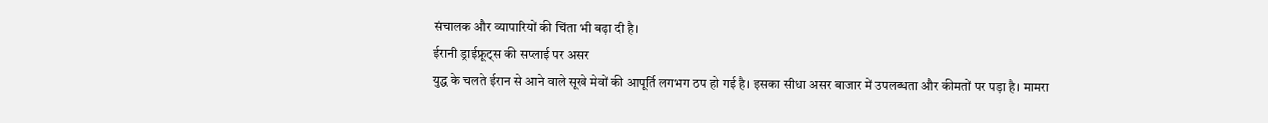संचालक और व्यापारियों की चिंता भी बढ़ा दी है।
ईरानी ड्राईफ्रूट्स की सप्लाई पर असर
युद्ध के चलते ईरान से आने वाले सूखे मेवों की आपूर्ति लगभग ठप हो गई है। इसका सीधा असर बाजार में उपलब्धता और कीमतों पर पड़ा है। मामरा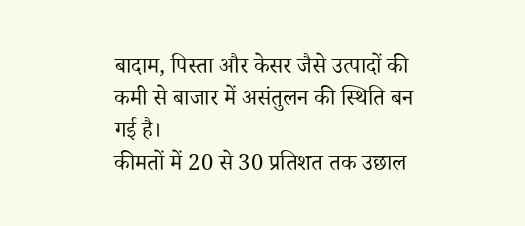बादाम, पिस्ता और केसर जैसे उत्पादों की कमी से बाजार में असंतुलन की स्थिति बन गई है।
कीमतों में 20 से 30 प्रतिशत तक उछाल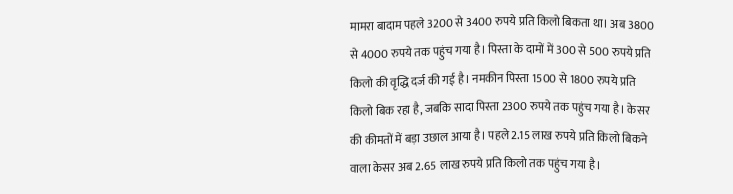मामरा बादाम पहले 3200 से 3400 रुपये प्रति किलो बिकता था। अब 3800 से 4000 रुपये तक पहुंच गया है। पिस्ता के दामों में 300 से 500 रुपये प्रति किलो की वृद्धि दर्ज की गई है। नमकीन पिस्ता 1500 से 1800 रुपये प्रति किलो बिक रहा है, जबकि सादा पिस्ता 2300 रुपये तक पहुंच गया है। केसर की कीमतों में बड़ा उछाल आया है। पहले 2.15 लाख रुपये प्रति किलो बिकने वाला केसर अब 2.65 लाख रुपये प्रति किलो तक पहुंच गया है।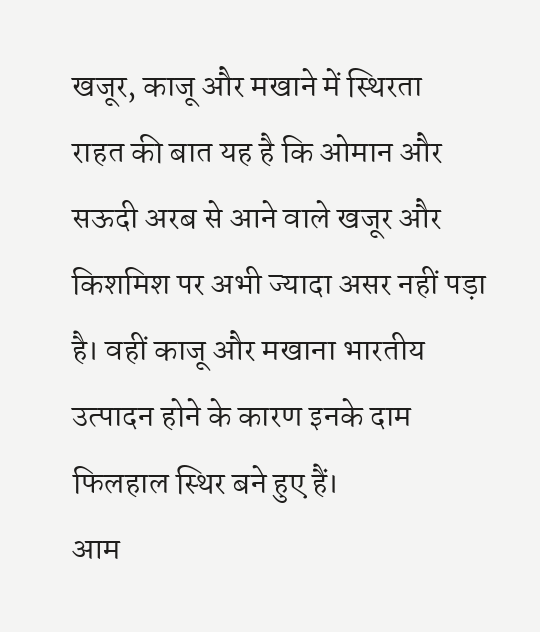खजूर, काजू और मखाने में स्थिरता
राहत की बात यह है कि ओमान और सऊदी अरब से आने वाले खजूर और किशमिश पर अभी ज्यादा असर नहीं पड़ा है। वहीं काजू और मखाना भारतीय उत्पादन होने के कारण इनके दाम फिलहाल स्थिर बने हुए हैं।
आम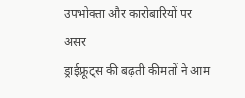उपभोक्ता और कारोबारियों पर असर
ड्राईफ्रूट्स की बढ़ती कीमतों ने आम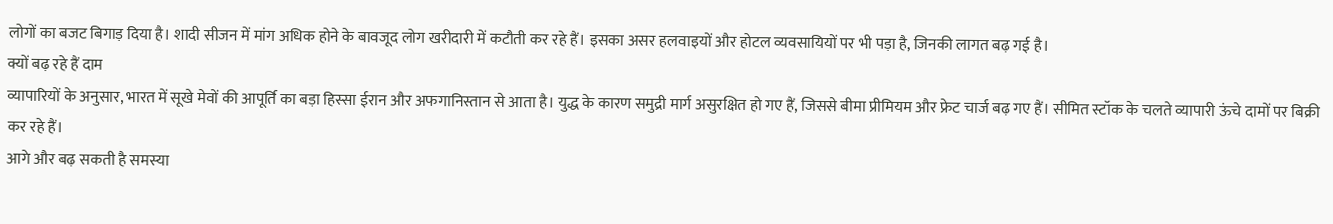लोगों का बजट बिगाड़ दिया है। शादी सीजन में मांग अधिक होने के बावजूद लोग खरीदारी में कटौती कर रहे हैं। इसका असर हलवाइयों और होटल व्यवसायियों पर भी पड़ा है, जिनकी लागत बढ़ गई है।
क्यों बढ़ रहे हैं दाम
व्यापारियों के अनुसार, भारत में सूखे मेवों की आपूर्ति का बड़ा हिस्सा ईरान और अफगानिस्तान से आता है। युद्ध के कारण समुद्री मार्ग असुरक्षित हो गए हैं, जिससे बीमा प्रीमियम और फ्रेट चार्ज बढ़ गए हैं। सीमित स्टॉक के चलते व्यापारी ऊंचे दामों पर बिक्री कर रहे हैं।
आगे और बढ़ सकती है समस्या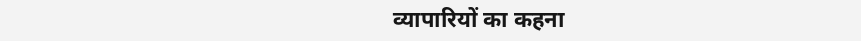व्यापारियों का कहना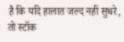है कि यदि हालात जल्द नहीं सुधरे, तो स्टॉक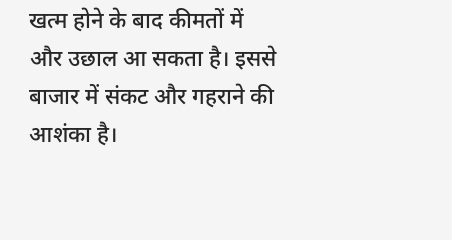खत्म होने के बाद कीमतों में और उछाल आ सकता है। इससे बाजार में संकट और गहराने की आशंका है।